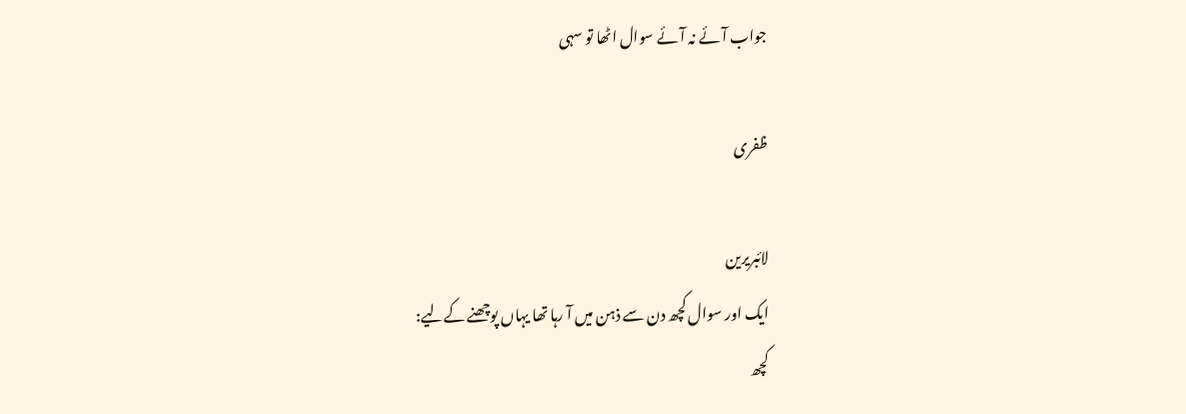جواب آئے نہ آئے سوال اٹھا تو سہی

ظفری

لائبریرین
ایک اور سوال کچھ دن سے ذہن میں آ رہا تھا یہاں پوچھنے کےلیے:
کچھ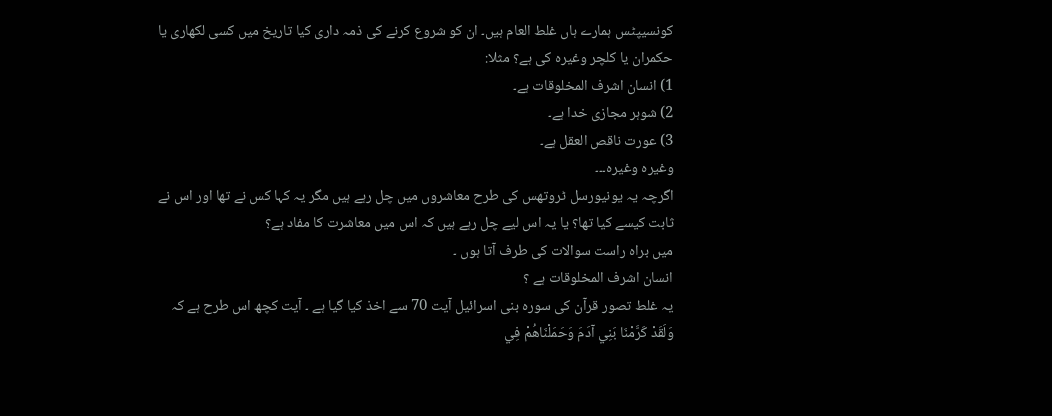کونسیپٹس ہمارے ہاں غلط العام ہیں۔ ان کو شروع کرنے کی ذمہ داری کیا تاریخ میں کسی لکھاری یا حکمران یا کلچر وغیرہ کی ہے؟ مثلا:
1) انسان اشرف المخلوقات ہے۔
2) شوہر مجازی خدا ہے۔
3) عورت ناقص العقل ہے۔
وغیرہ وغیرہ۔۔۔
اگرچہ یہ یونیورسل ٹروتھس کی طرح معاشروں میں چل رہے ہیں مگر یہ کہا کس نے تھا اور اس نے ثابت کیسے کیا تھا؟ یا یہ اس لیے چل رہے ہیں کہ اس میں معاشرت کا مفاد ہے؟
میں براہ راست سوالات کی طرف آتا ہوں ۔
انسان اشرف المخلوقات ہے ؟
یہ غلط تصور قرآن کی سورہ بنی اسرائیل آیت 70 سے اخذ کیا گیا ہے ۔ آیت کچھ اس طرح ہے کہ وَلَقَدْ كَرَّمْنَا بَنِي آدَمَ وَحَمَلْنَاهُمْ فِي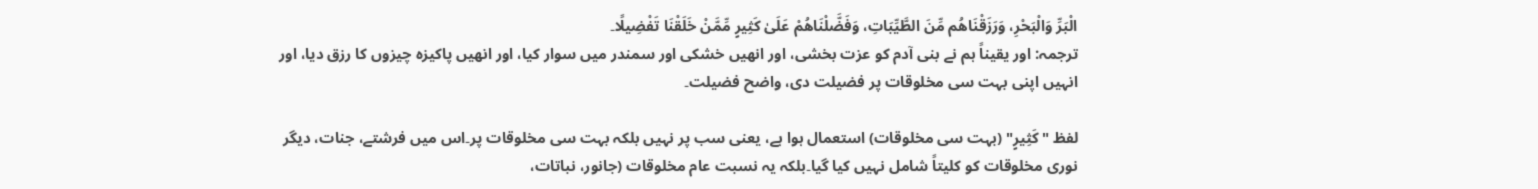الْبَرِّ وَالْبَحْرِ، وَرَزَقْنَاهُم مِّنَ الطَّيِّبَاتِ، وَفَضَّلْنَاهُمْ عَلَىٰ كَثِيرٍ مِّمَّنْ خَلَقْنَا تَفْضِيلًا۔
ترجمہ: اور یقیناً ہم نے بنی آدم کو عزت بخشی، اور انھیں خشکی اور سمندر میں سوار کیا، اور انھیں پاکیزہ چیزوں کا رزق دیا، اور انہیں اپنی بہت سی مخلوقات پر فضیلت دی، واضح فضیلت۔

لفظ "کَثِيرٍ" (بہت سی مخلوقات) استعمال ہوا ہے، یعنی سب پر نہیں بلکہ بہت سی مخلوقات پر۔اس میں فرشتے، جنات، دیگر نوری مخلوقات کو کلیتاً شامل نہیں کیا گیا۔بلکہ یہ نسبت عام مخلوقات (جانور، نباتات،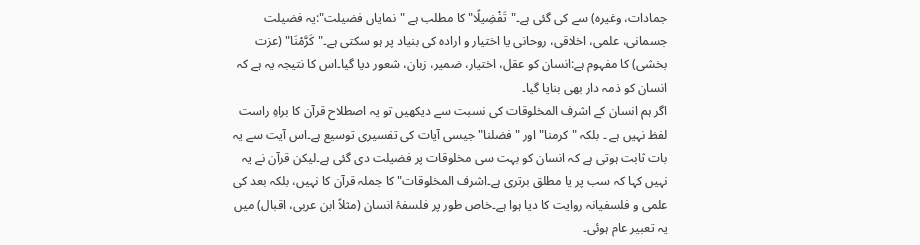جمادات، وغیرہ) سے کی گئی ہے۔"تَفْضِيلًا" کا مطلب ہے "نمایاں فضیلت":یہ فضیلت جسمانی، علمی، اخلاقی، روحانی یا اختیار و ارادہ کی بنیاد پر ہو سکتی ہے۔"كَرَّمْنَا" (عزت بخشی) کا مفہوم ہے:انسان کو عقل، اختیار، ضمیر، زبان، شعور دیا گیا۔اس کا نتیجہ یہ ہے کہ انسان کو ذمہ دار بھی بنایا گیا۔
اگر ہم انسان کے اشرف المخلوقات کی نسبت سے دیکھیں تو یہ اصطلاح قرآن کا براہِ راست لفظ نہیں ہے ۔ بلکہ "كرمنا" اور "فضلنا" جیسی آیات کی تفسیری توسیع ہے۔اس آیت سے یہ بات ثابت ہوتی ہے کہ انسان کو بہت سی مخلوقات پر فضیلت دی گئی ہے۔لیکن قرآن نے یہ نہیں کہا کہ سب پر یا مطلق برتری ہے۔اشرف المخلوقات" کا جملہ قرآن کا نہیں، بلکہ بعد کی علمی و فلسفیانہ روایت کا دیا ہوا ہے۔خاص طور پر فلسفۂ انسان (مثلاً ابن عربی، اقبال) میں یہ تعبیر عام ہوئی۔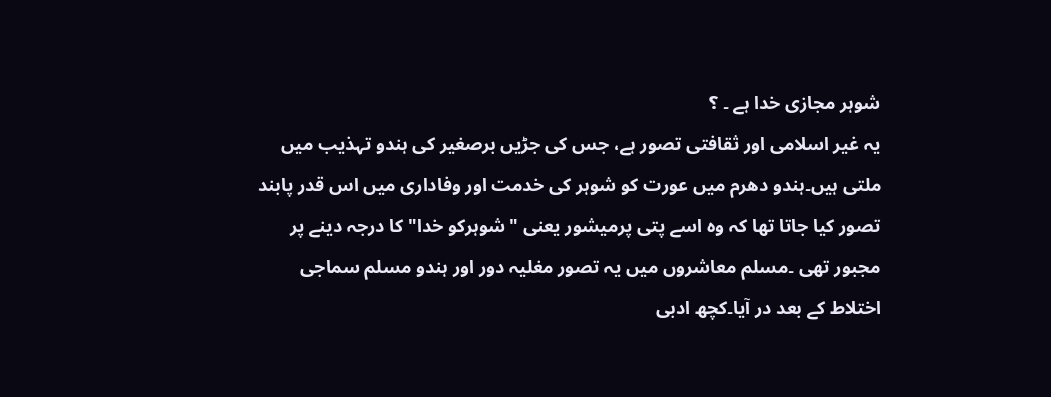شوہر مجازی خدا ہے ۔ ؟
یہ غیر اسلامی اور ثقافتی تصور ہے، جس کی جڑیں برصغیر کی ہندو تہذیب میں ملتی ہیں۔ہندو دھرم میں عورت کو شوہر کی خدمت اور وفاداری میں اس قدر پابند تصور کیا جاتا تھا کہ وہ اسے پتی پرمیشور یعنی "شوہرکو خدا" کا درجہ دینے پر مجبور تھی ۔مسلم معاشروں میں یہ تصور مغلیہ دور اور ہندو مسلم سماجی اختلاط کے بعد در آیا۔کچھ ادبی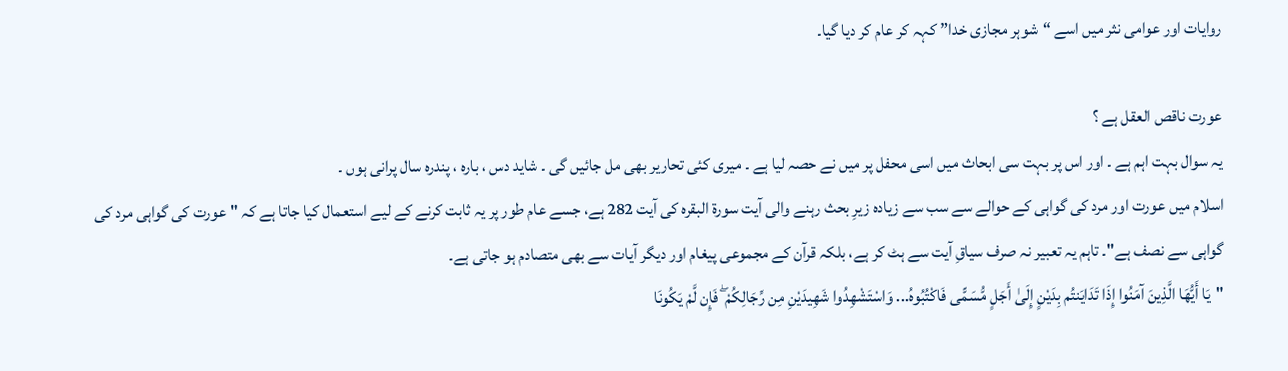روایات اور عوامی نثر میں اسے “شوہر مجازی خدا” کہہ کر عام کر دیا گیا۔

عورت ناقص العقل ہے ؟
یہ سوال بہت اہم ہے ۔ اور اس پر بہت سی ابحاث میں اسی محفل پر میں نے حصہ لیا ہے ۔ میری کئی تحاریر بھی مل جائیں گی ۔ شاید دس ، بارہ ، پندرہ سال پرانی ہوں ۔
اسلام میں عورت اور مرد کی گواہی کے حوالے سے سب سے زیادہ زیرِ بحث رہنے والی آیت سورۃ البقرہ کی آیت 282 ہے، جسے عام طور پر یہ ثابت کرنے کے لیے استعمال کیا جاتا ہے کہ "عورت کی گواہی مرد کی گواہی سے نصف ہے"۔ تاہم یہ تعبیر نہ صرف سیاقِ آیت سے ہٹ کر ہے، بلکہ قرآن کے مجموعی پیغام اور دیگر آیات سے بھی متصادم ہو جاتی ہے۔
"يَا أَيُّهَا الَّذِينَ آمَنُوا إِذَا تَدَايَنتُم بِدَيْنٍ إِلَىٰ أَجَلٍ مُّسَمًّى فَاكْتُبُوهُ... وَاسْتَشْهِدُوا شَهِيدَيْنِ مِن رِّجَالِكُمْ ۖ فَإِن لَّمْ يَكُونَا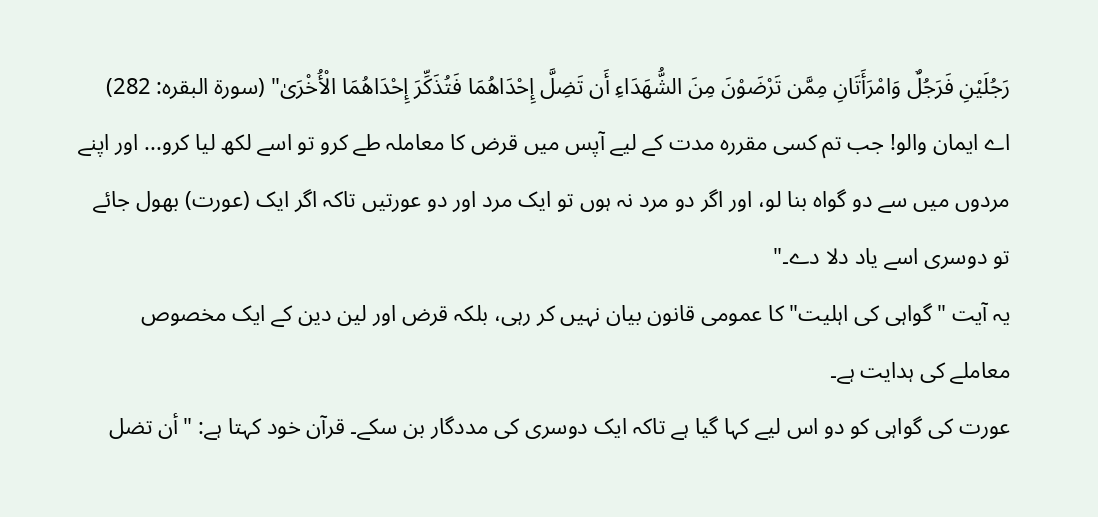رَجُلَيْنِ فَرَجُلٌ وَامْرَأَتَانِ مِمَّن تَرْضَوْنَ مِنَ الشُّهَدَاءِ أَن تَضِلَّ إِحْدَاهُمَا فَتُذَكِّرَ إِحْدَاهُمَا الْأُخْرَىٰ" (سورۃ البقرہ: 282)
اے ایمان والو! جب تم کسی مقررہ مدت کے لیے آپس میں قرض کا معاملہ طے کرو تو اسے لکھ لیا کرو... اور اپنے مردوں میں سے دو گواہ بنا لو، اور اگر دو مرد نہ ہوں تو ایک مرد اور دو عورتیں تاکہ اگر ایک (عورت) بھول جائے تو دوسری اسے یاد دلا دے۔"
یہ آیت "گواہی کی اہلیت" کا عمومی قانون بیان نہیں کر رہی، بلکہ قرض اور لین دین کے ایک مخصوص معاملے کی ہدایت ہے۔
عورت کی گواہی کو دو اس لیے کہا گیا ہے تاکہ ایک دوسری کی مددگار بن سکے۔ قرآن خود کہتا ہے: "أن تضل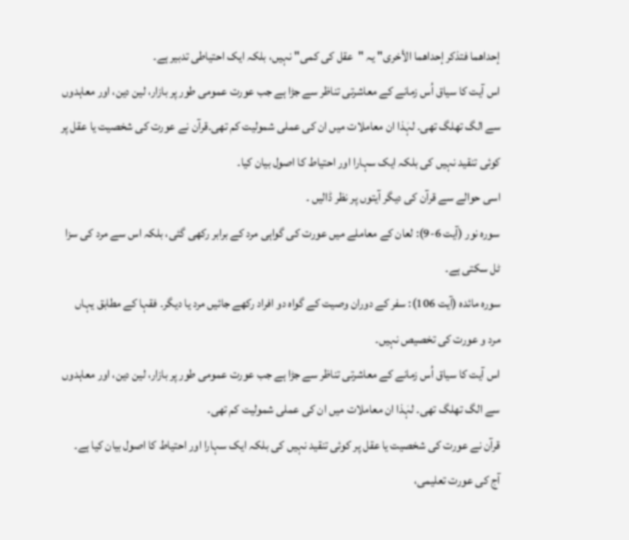إحداهما فتذكر إحداهما الأخرى" یہ "عقل کی کمی" نہیں، بلکہ ایک احتیاطی تدبیر ہے۔
اس آیت کا سیاق اُس زمانے کے معاشرتی تناظر سے جڑا ہے جب عورت عمومی طور پر بازار، لین دین، اور معاہدوں سے الگ تھلگ تھی۔ لہٰذا ان معاملات میں ان کی عملی شمولیت کم تھی۔قرآن نے عورت کی شخصیت یا عقل پر کوئی تنقید نہیں کی بلکہ ایک سہارا اور احتیاط کا اصول بیان کیا۔
اسی حوالے سے قرآن کی دیگر آیتوں پر نظر ڈالیں ۔
سورہ نور (آیت 6-9): لعان کے معاملے میں عورت کی گواہی مرد کے برابر رکھی گئی، بلکہ اس سے مرد کی سزا ٹل سکتی ہے۔
سورہ مائدہ (آیت 106): سفر کے دوران وصیت کے گواہ دو افراد رکھے جائیں مرد یا دیگر۔ فقہا کے مطابق یہاں مرد و عورت کی تخصیص نہیں۔
اس آیت کا سیاق اُس زمانے کے معاشرتی تناظر سے جڑا ہے جب عورت عمومی طور پر بازار، لین دین، اور معاہدوں سے الگ تھلگ تھی۔ لہٰذا ان معاملات میں ان کی عملی شمولیت کم تھی۔
قرآن نے عورت کی شخصیت یا عقل پر کوئی تنقید نہیں کی بلکہ ایک سہارا اور احتیاط کا اصول بیان کیا ہے۔
آج کی عورت تعلیمی،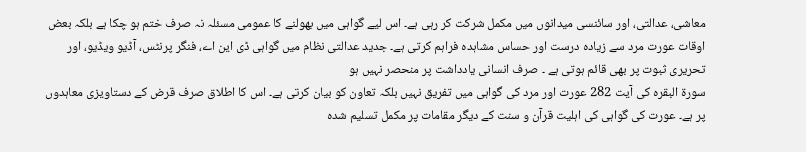معاشی، عدالتی، اور سائنسی میدانوں میں مکمل شرکت کر رہی ہے۔ اس لیے گواہی میں بھولنے کا عمومی مسئلہ نہ صرف ختم ہو چکا ہے بلکہ بعض اوقات عورت مرد سے زیادہ درست اور حساس مشاہدہ فراہم کرتی ہے۔ جدید عدالتی نظام میں گواہی ڈی این اے، فنگر پرنٹس، آڈیو ویڈیو، اور تحریری ثبوت پر بھی قائم ہوتی ہے ۔ صرف انسانی یادداشت پر منحصر نہیں ہو
سورۃ البقرہ کی آیت 282 عورت اور مرد کی گواہی میں تفریق نہیں بلکہ تعاون کو بیان کرتی ہے۔ اس کا اطلاق صرف قرض کے دستاویزی معاہدوں پر ہے۔ عورت کی گواہی کی اہلیت قرآن و سنت کے دیگر مقامات پر مکمل تسلیم شدہ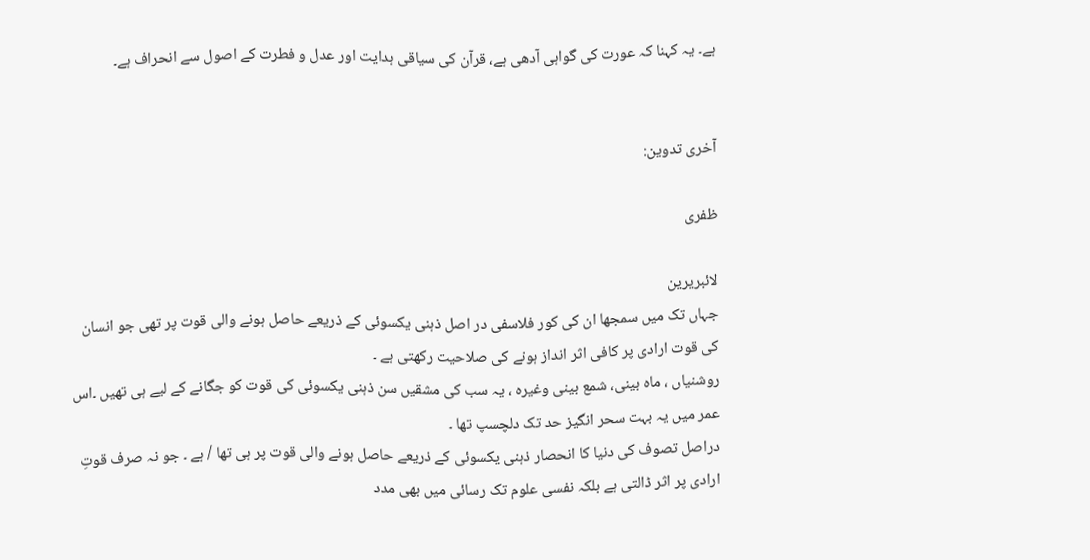ہے۔ یہ کہنا کہ عورت کی گواہی آدھی ہے، قرآن کی سیاقی ہدایت اور عدل و فطرت کے اصول سے انحراف ہے۔


آخری تدوین:

ظفری

لائبریرین
جہاں تک میں سمجھا ان کی کور فلاسفی در اصل ذہنی یکسوئی کے ذریعے حاصل ہونے والی قوت پر تھی جو انسان کی قوت ارادی پر کافی اثر انداز ہونے کی صلاحیت رکھتی ہے ۔
روشنیاں ، ماہ بینی، شمع بینی وغیرہ ، یہ سب کی مشقیں سن ذہنی یکسوئی کی قوت کو جگانے کے لیے ہی تھیں ۔اس عمر میں یہ بہت سحر انگیز حد تک دلچسپ تھا ۔
دراصل تصوف کی دنیا کا انحصار ذہنی یکسوئی کے ذریعے حاصل ہونے والی قوت پر ہی تھا / ہے ۔ جو نہ صرف قوتِ ارادی پر اثر ڈالتی ہے بلکہ نفسی علوم تک رسائی میں بھی مدد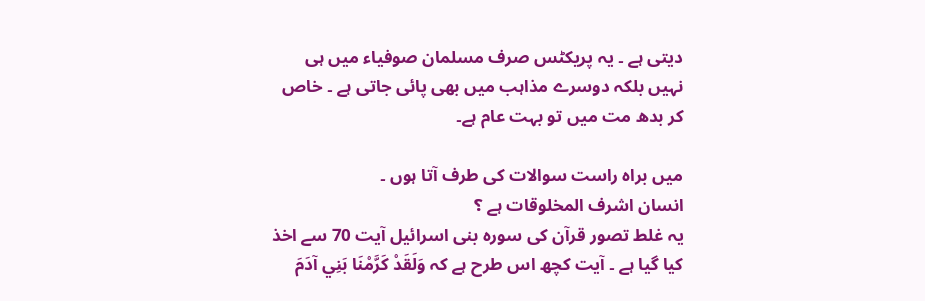دیتی ہے ۔ یہ پریکٹس صرف مسلمان صوفیاء میں ہی نہیں بلکہ دوسرے مذاہب میں بھی پائی جاتی ہے ۔ خاص کر بدھ مت میں تو بہت عام ہے۔

میں براہ راست سوالات کی طرف آتا ہوں ۔
انسان اشرف المخلوقات ہے ؟
یہ غلط تصور قرآن کی سورہ بنی اسرائیل آیت 70 سے اخذ کیا گیا ہے ۔ آیت کچھ اس طرح ہے کہ وَلَقَدْ كَرَّمْنَا بَنِي آدَمَ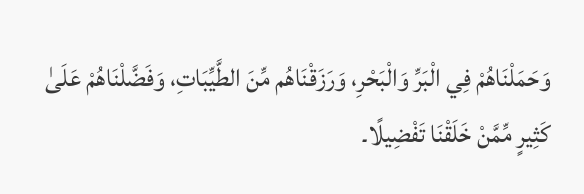وَحَمَلْنَاهُمْ فِي الْبَرِّ وَالْبَحْرِ، وَرَزَقْنَاهُم مِّنَ الطَّيِّبَاتِ، وَفَضَّلْنَاهُمْ عَلَىٰ كَثِيرٍ مِّمَّنْ خَلَقْنَا تَفْضِيلًا۔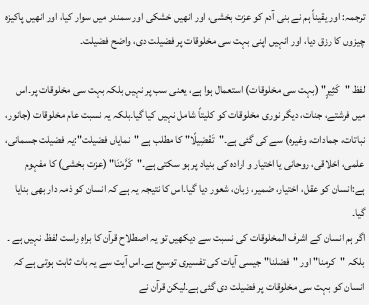ترجمہ: اور یقیناً ہم نے بنی آدم کو عزت بخشی، اور انھیں خشکی اور سمندر میں سوار کیا، اور انھیں پاکیزہ چیزوں کا رزق دیا، اور انہیں اپنی بہت سی مخلوقات پر فضیلت دی، واضح فضیلت۔

لفظ "کَثِيرٍ" (بہت سی مخلوقات) استعمال ہوا ہے، یعنی سب پر نہیں بلکہ بہت سی مخلوقات پر۔اس میں فرشتے، جنات، دیگر نوری مخلوقات کو کلیتاً شامل نہیں کیا گیا۔بلکہ یہ نسبت عام مخلوقات (جانور، نباتات، جمادات، وغیرہ) سے کی گئی ہے۔"تَفْضِيلًا" کا مطلب ہے "نمایاں فضیلت":یہ فضیلت جسمانی، علمی، اخلاقی، روحانی یا اختیار و ارادہ کی بنیاد پر ہو سکتی ہے۔"كَرَّمْنَا" (عزت بخشی) کا مفہوم ہے:انسان کو عقل، اختیار، ضمیر، زبان، شعور دیا گیا۔اس کا نتیجہ یہ ہے کہ انسان کو ذمہ دار بھی بنایا گیا۔
اگر ہم انسان کے اشرف المخلوقات کی نسبت سے دیکھیں تو یہ اصطلاح قرآن کا براہِ راست لفظ نہیں ہے ۔ بلکہ "كرمنا" اور "فضلنا" جیسی آیات کی تفسیری توسیع ہے۔اس آیت سے یہ بات ثابت ہوتی ہے کہ انسان کو بہت سی مخلوقات پر فضیلت دی گئی ہے۔لیکن قرآن نے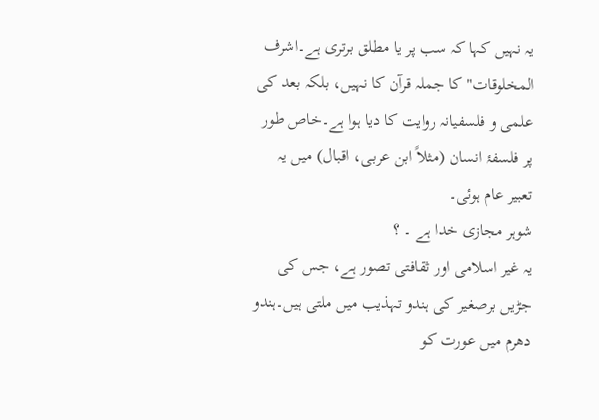یہ نہیں کہا کہ سب پر یا مطلق برتری ہے۔اشرف المخلوقات" کا جملہ قرآن کا نہیں، بلکہ بعد کی علمی و فلسفیانہ روایت کا دیا ہوا ہے۔خاص طور پر فلسفۂ انسان (مثلاً ابن عربی، اقبال) میں یہ تعبیر عام ہوئی۔
شوہر مجازی خدا ہے ۔ ؟
یہ غیر اسلامی اور ثقافتی تصور ہے، جس کی جڑیں برصغیر کی ہندو تہذیب میں ملتی ہیں۔ہندو دھرم میں عورت کو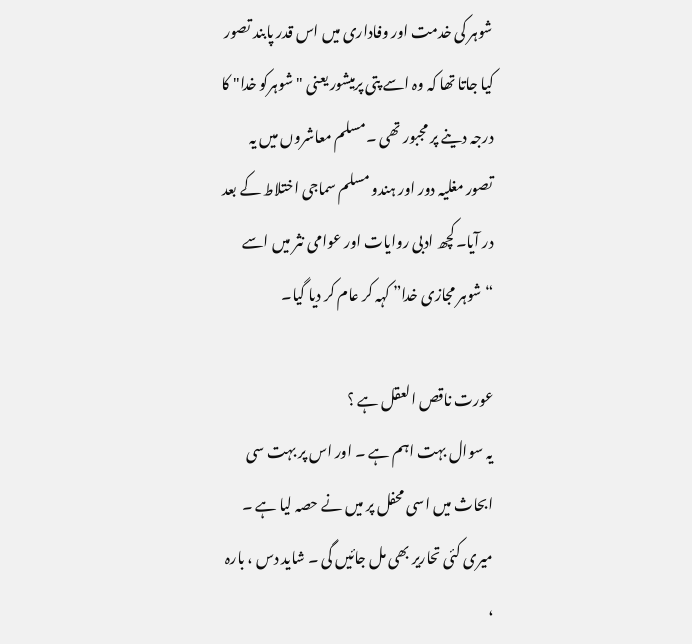شوہر کی خدمت اور وفاداری میں اس قدر پابند تصور کیا جاتا تھا کہ وہ اسے پتی پرمیشور یعنی "شوہرکو خدا" کا درجہ دینے پر مجبور تھی ۔مسلم معاشروں میں یہ تصور مغلیہ دور اور ہندو مسلم سماجی اختلاط کے بعد در آیا۔کچھ ادبی روایات اور عوامی نثر میں اسے “شوہر مجازی خدا” کہہ کر عام کر دیا گیا۔

عورت ناقص العقل ہے ؟
یہ سوال بہت اہم ہے ۔ اور اس پر بہت سی ابحاث میں اسی محفل پر میں نے حصہ لیا ہے ۔ میری کئی تحاریر بھی مل جائیں گی ۔ شاید دس ، بارہ ،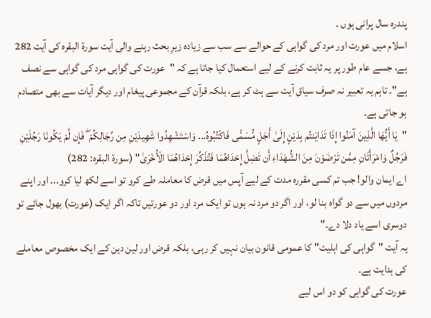پندرہ سال پرانی ہوں ۔
اسلام میں عورت اور مرد کی گواہی کے حوالے سے سب سے زیادہ زیرِ بحث رہنے والی آیت سورۃ البقرہ کی آیت 282 ہے، جسے عام طور پر یہ ثابت کرنے کے لیے استعمال کیا جاتا ہے کہ "عورت کی گواہی مرد کی گواہی سے نصف ہے"۔ تاہم یہ تعبیر نہ صرف سیاقِ آیت سے ہٹ کر ہے، بلکہ قرآن کے مجموعی پیغام اور دیگر آیات سے بھی متصادم ہو جاتی ہے۔
"يَا أَيُّهَا الَّذِينَ آمَنُوا إِذَا تَدَايَنتُم بِدَيْنٍ إِلَىٰ أَجَلٍ مُّسَمًّى فَاكْتُبُوهُ... وَاسْتَشْهِدُوا شَهِيدَيْنِ مِن رِّجَالِكُمْ ۖ فَإِن لَّمْ يَكُونَا رَجُلَيْنِ فَرَجُلٌ وَامْرَأَتَانِ مِمَّن تَرْضَوْنَ مِنَ الشُّهَدَاءِ أَن تَضِلَّ إِحْدَاهُمَا فَتُذَكِّرَ إِحْدَاهُمَا الْأُخْرَىٰ" (سورۃ البقرہ: 282)
اے ایمان والو! جب تم کسی مقررہ مدت کے لیے آپس میں قرض کا معاملہ طے کرو تو اسے لکھ لیا کرو... اور اپنے مردوں میں سے دو گواہ بنا لو، اور اگر دو مرد نہ ہوں تو ایک مرد اور دو عورتیں تاکہ اگر ایک (عورت) بھول جائے تو دوسری اسے یاد دلا دے۔"
یہ آیت "گواہی کی اہلیت" کا عمومی قانون بیان نہیں کر رہی، بلکہ قرض اور لین دین کے ایک مخصوص معاملے کی ہدایت ہے۔
عورت کی گواہی کو دو اس لیے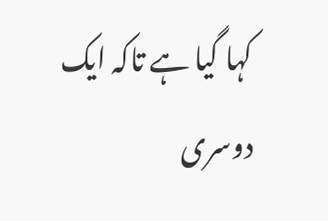کہا گیا ہے تاکہ ایک دوسری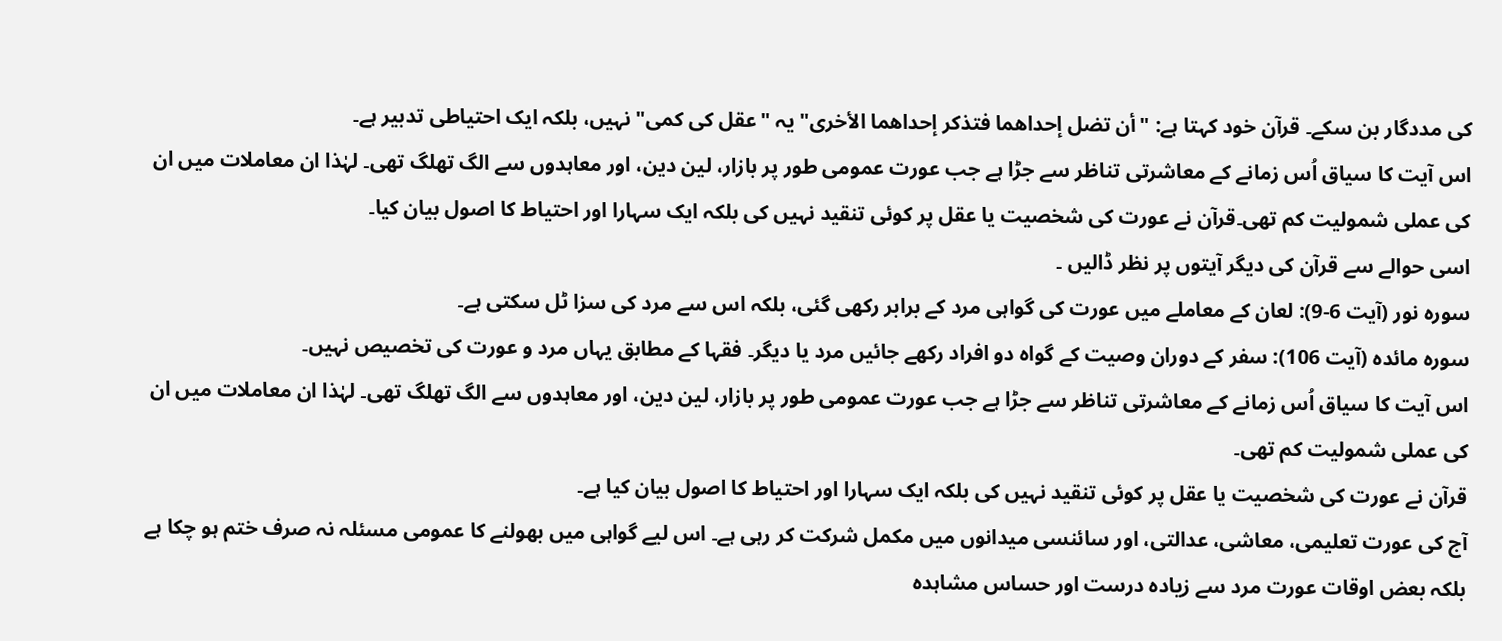کی مددگار بن سکے۔ قرآن خود کہتا ہے: "أن تضل إحداهما فتذكر إحداهما الأخرى" یہ "عقل کی کمی" نہیں، بلکہ ایک احتیاطی تدبیر ہے۔
اس آیت کا سیاق اُس زمانے کے معاشرتی تناظر سے جڑا ہے جب عورت عمومی طور پر بازار، لین دین، اور معاہدوں سے الگ تھلگ تھی۔ لہٰذا ان معاملات میں ان کی عملی شمولیت کم تھی۔قرآن نے عورت کی شخصیت یا عقل پر کوئی تنقید نہیں کی بلکہ ایک سہارا اور احتیاط کا اصول بیان کیا۔
اسی حوالے سے قرآن کی دیگر آیتوں پر نظر ڈالیں ۔
سورہ نور (آیت 6-9): لعان کے معاملے میں عورت کی گواہی مرد کے برابر رکھی گئی، بلکہ اس سے مرد کی سزا ٹل سکتی ہے۔
سورہ مائدہ (آیت 106): سفر کے دوران وصیت کے گواہ دو افراد رکھے جائیں مرد یا دیگر۔ فقہا کے مطابق یہاں مرد و عورت کی تخصیص نہیں۔
اس آیت کا سیاق اُس زمانے کے معاشرتی تناظر سے جڑا ہے جب عورت عمومی طور پر بازار، لین دین، اور معاہدوں سے الگ تھلگ تھی۔ لہٰذا ان معاملات میں ان کی عملی شمولیت کم تھی۔
قرآن نے عورت کی شخصیت یا عقل پر کوئی تنقید نہیں کی بلکہ ایک سہارا اور احتیاط کا اصول بیان کیا ہے۔
آج کی عورت تعلیمی، معاشی، عدالتی، اور سائنسی میدانوں میں مکمل شرکت کر رہی ہے۔ اس لیے گواہی میں بھولنے کا عمومی مسئلہ نہ صرف ختم ہو چکا ہے بلکہ بعض اوقات عورت مرد سے زیادہ درست اور حساس مشاہدہ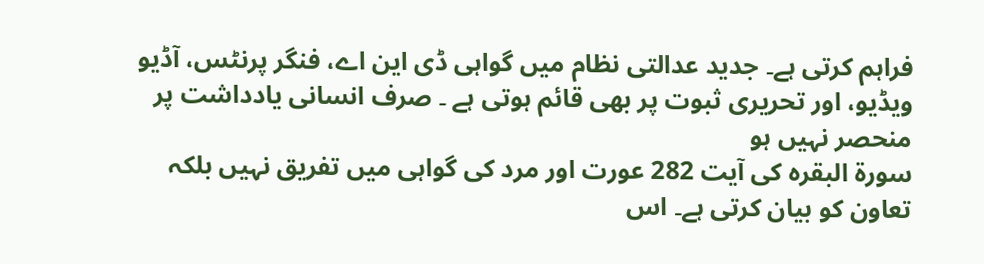فراہم کرتی ہے۔ جدید عدالتی نظام میں گواہی ڈی این اے، فنگر پرنٹس، آڈیو ویڈیو، اور تحریری ثبوت پر بھی قائم ہوتی ہے ۔ صرف انسانی یادداشت پر منحصر نہیں ہو
سورۃ البقرہ کی آیت 282 عورت اور مرد کی گواہی میں تفریق نہیں بلکہ تعاون کو بیان کرتی ہے۔ اس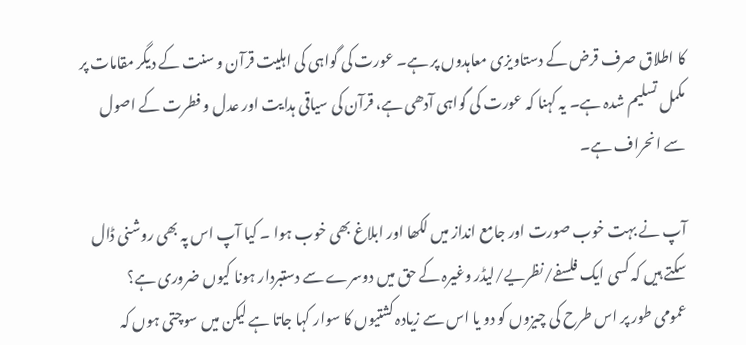کا اطلاق صرف قرض کے دستاویزی معاہدوں پر ہے۔ عورت کی گواہی کی اہلیت قرآن و سنت کے دیگر مقامات پر مکمل تسلیم شدہ ہے۔ یہ کہنا کہ عورت کی گواہی آدھی ہے، قرآن کی سیاقی ہدایت اور عدل و فطرت کے اصول سے انحراف ہے۔

آپ نے بہت خوب صورت اور جامع انداز میں لکھا اور ابلاغ بھی خوب ہوا ۔ کیا آپ اس پہ بھی روشنی ڈال سکتے ہیں کہ کسی ایک فلسفے/نظریے/لیڈر وغیرہ کے حق میں دوسرے سے دستبردار ہونا کیوں ضروری ہے؟
عمومی طور پر اس طرح کی چیزوں کو دو یا اس سے زیادہ کشتیوں کا سوار کہا جاتا ہے لیکن میں سوچتی ہوں کہ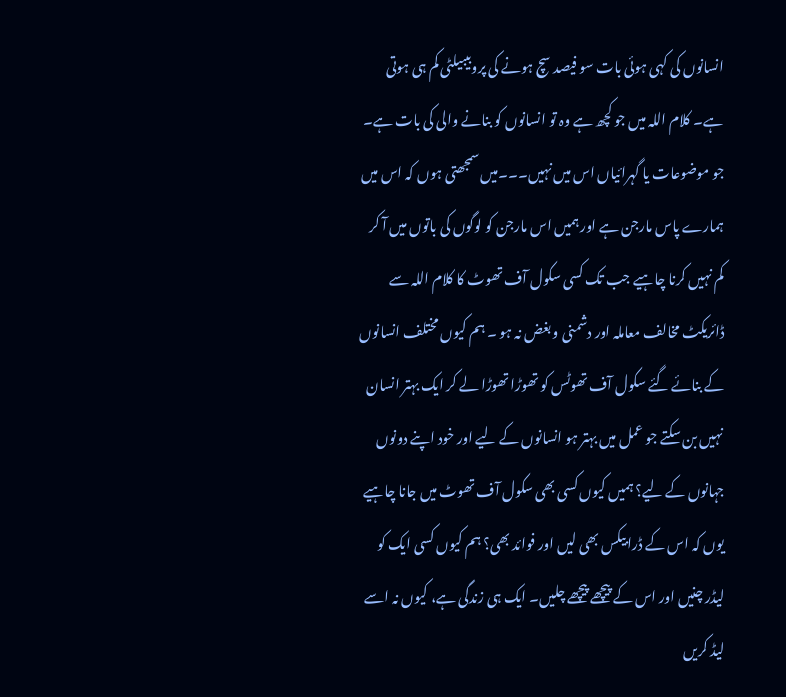انسانوں کی کہی ہوئی بات سو فیصد سچ ہونے کی پروبیبیلٹی کم ہی ہوتی ہے۔ کلام اللہ میں جو کچھ ہے وہ تو انسانوں کو بنانے والی کی بات ہے۔ جو موضوعات یا گہرائیاں اس میں نہیں۔۔۔میں سمجھتی ہوں کہ اس میں ہمارے پاس مارجن ہے اور ہمیں اس مارجن کو لوگوں کی باتوں میں آ کر کم نہیں کرنا چاہیے جب تک کسی سکول آف تھوٹ کا کلام اللہ سے ڈائریکٹ مخالف معاملہ اور دشمنی و بغض نہ ہو ۔ ہم کیوں مختلف انسانوں کے بنائے گئے سکول آف تھوٹس کو تھوڑا تھوڑا لے کر ایک بہتر انسان نہیں بن سکتے جو عمل میں بہتر ہو انسانوں کے لیے اور خود اپنے دونوں جہانوں کے لیے؟ ہمیں کیوں کسی بھی سکول آف تھوٹ میں جانا چاہیے یوں کہ اس کے ڈرابیکس بھی لیں اور فوائد بھی؟ ہم کیوں کسی ایک کو لیڈر چنیں اور اس کے پیچھے پیچھے چلیں۔ ایک ہی زندگی ہے، کیوں نہ اسے لیڈ کریں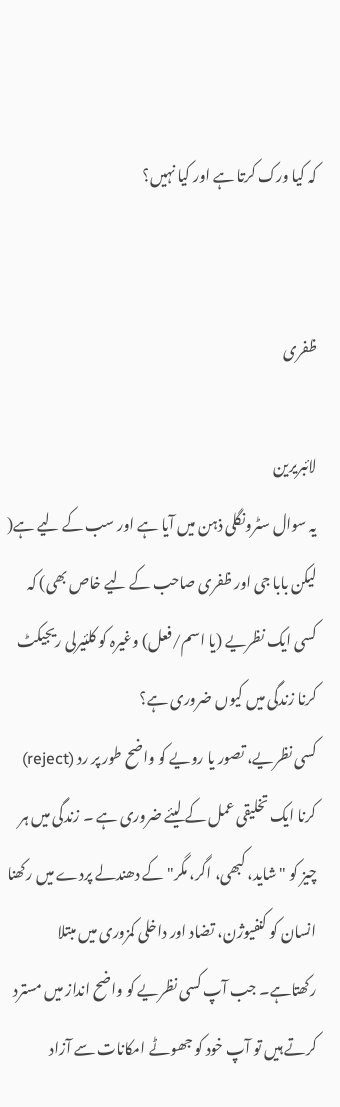کہ کیا ورک کرتا ہے اور کیا نہیں؟


ظفری

لائبریرین
یہ سوال سٹرونگلی ذہن میں آیا ہے اور سب کے لیے ہے( لیکن بابا جی اور ظفری صاحب کے لیے خاص بھی) کہ
کسی ایک نظریے (یا اسم/فعل) وغیرہ کو کلئیرلی ریجیکٹ کرنا زندگی میں کیوں ضروری ہے؟
کسی نظریے، تصور یا رویے کو واضح طور پر رد (reject) کرنا ایک تخلیقی عمل کے لیئے ضروری ہے ۔ زندگی میں ہر چیز کو "شاید، کبھی، اگر، مگر" کے دھندلے پردے میں رکھنا انسان کو کنفیوژن، تضاد اور داخلی کمزوری میں مبتلا رکھتاہے۔ جب آپ کسی نظریے کو واضح انداز میں مسترد کرتے ہیں تو آپ خود کو جھوٹے امکانات سے آزاد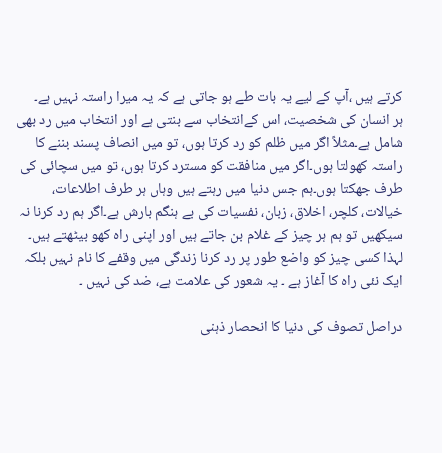کرتے ہیں ،آپ کے لیے یہ بات طے ہو جاتی ہے کہ یہ میرا راستہ نہیں ہے۔
ہر انسان کی شخصیت، اس کےانتخاب سے بنتی ہے اور انتخاب میں رد بھی شامل ہے۔مثلاً اگر میں ظلم کو رد کرتا ہوں، تو میں انصاف پسند بننے کا راستہ کھولتا ہوں۔اگر میں منافقت کو مسترد کرتا ہوں، تو میں سچائی کی طرف جھکتا ہوں۔ہم جس دنیا میں رہتے ہیں وہاں ہر طرف اطلاعات، خیالات، کلچر، اخلاق، زبان، نفسیات کی بے ہنگم بارش ہے۔اگر ہم رد کرنا نہ سیکھیں تو ہم ہر چیز کے غلام بن جاتے ہیں اور اپنی راہ کھو بیٹھتے ہیں۔
لہذا کسی چیز کو واضع طور پر رد کرنا زندگی میں وقفے کا نام نہیں بلکہ ایک نئی راہ کا آغاز ہے ۔ یہ شعور کی علامت ہے، ضد کی نہیں ۔

دراصل تصوف کی دنیا کا انحصار ذہنی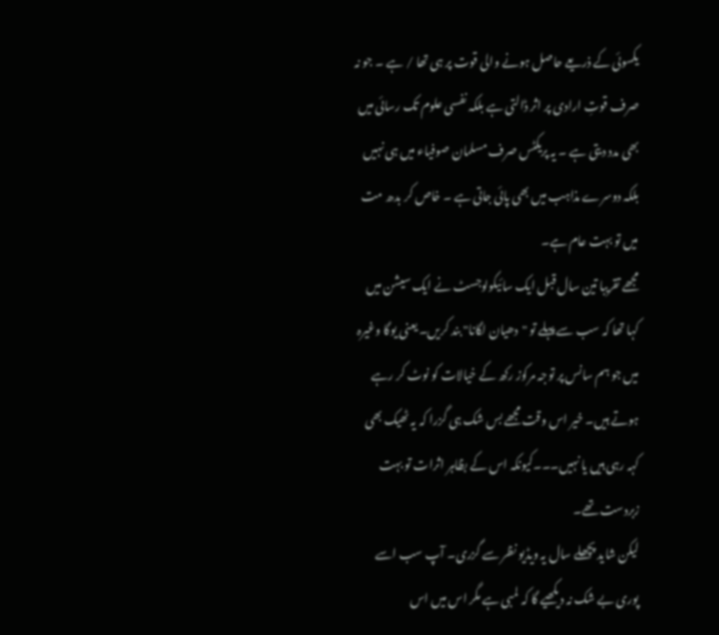یکسوئی کے ذریعے حاصل ہونے والی قوت پر ہی تھا / ہے ۔ جو نہ صرف قوتِ ارادی پر اثر ڈالتی ہے بلکہ نفسی علوم تک رسائی میں بھی مدد دیتی ہے ۔ یہ پریکٹس صرف مسلمان صوفیاء میں ہی نہیں بلکہ دوسرے مذاہب میں بھی پائی جاتی ہے ۔ خاص کر بدھ مت میں تو بہت عام ہے۔
مجھے تقریبا تین سال قبل ایک سائیکولوجسٹ نے ایک سیشن میں کہا تھا کہ سب سے پہلے تو "دھیان لگانا" بند کریں۔ یعنی یوگا وغیرہ میں جو ہم سانس پر توجہ مرکوز رکھ کے خیالات کو نوٹ کر رہے ہوتے ہیں۔ خیر اس وقت مجھے بس شک ہی گزرا کہ یہ ٹھیک بھی کہہ رہی ہیں یا نہیں۔۔۔کیونکہ اس کے بظاہر اثرات تو بہت زبردست تھے۔
لیکن شاید پچھلے سال یہ ویڈیو نظر سے گزری۔ آپ سب اسے پوری بے شک نہ دیکھیے گا کہ لمبی ہے مگر اس میں اس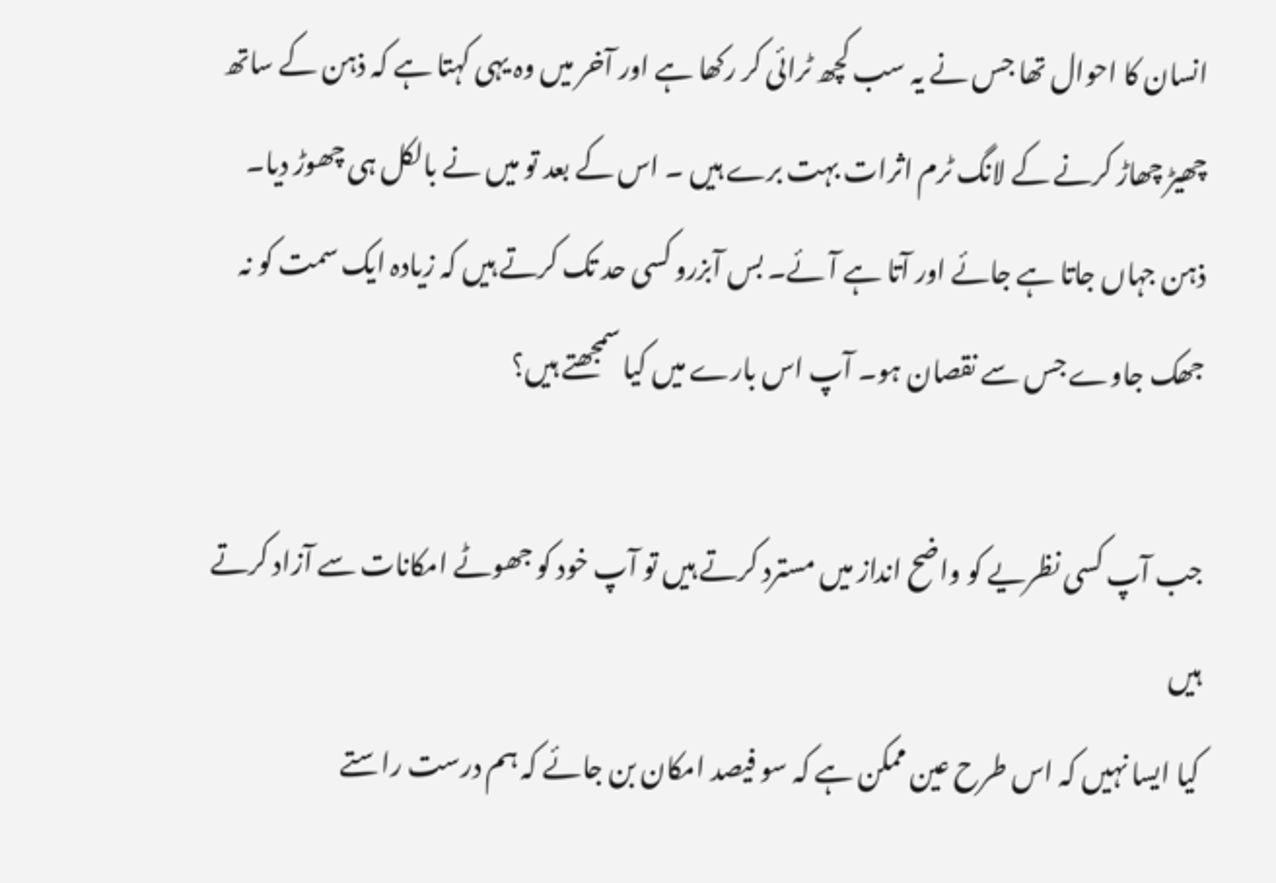انسان کا احوال تھا جس نے یہ سب کچھ ٹرائی کر رکھا ہے اور آخر میں وہ یہی کہتا ہے کہ ذہن کے ساتھ چھیڑ چھاڑ کرنے کے لانگ ٹرم اثرات بہت برے ہیں ۔ اس کے بعد تو میں نے بالکل ہی چھوڑ دیا۔ ذہن جہاں جاتا ہے جائے اور آتا ہے آئے۔ بس آبزرو کسی حد تک کرتے ہیں کہ زیادہ ایک سمت کو نہ جھک جاوے جس سے نقصان ہو۔ آپ اس بارے میں کیا سمجھتے ہیں؟

جب آپ کسی نظریے کو واضح انداز میں مسترد کرتے ہیں تو آپ خود کو جھوٹے امکانات سے آزاد کرتے ہیں
کیا ایسا نہیں کہ اس طرح عین ممکن ہے کہ سو فیصد امکان بن جائے کہ ہم درست راستے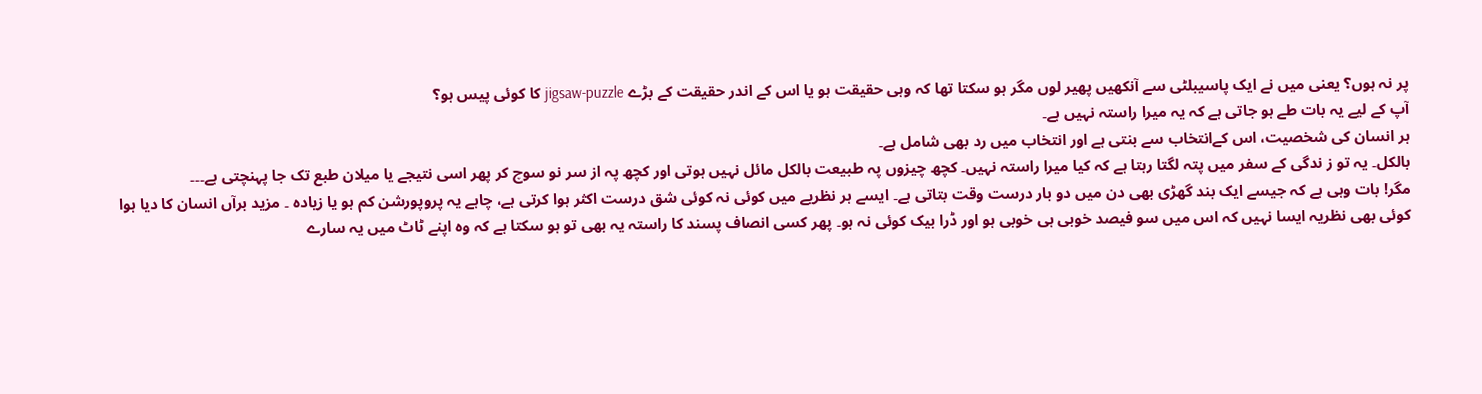پر نہ ہوں؟ یعنی میں نے ایک پاسیبلٹی سے آنکھیں پھیر لوں مگر ہو سکتا تھا کہ وہی حقیقت ہو یا اس کے اندر حقیقت کے بڑے jigsaw-puzzle کا کوئی پیس ہو؟
آپ کے لیے یہ بات طے ہو جاتی ہے کہ یہ میرا راستہ نہیں ہے۔
ہر انسان کی شخصیت، اس کےانتخاب سے بنتی ہے اور انتخاب میں رد بھی شامل ہے۔
بالکل۔ یہ تو ز ندگی کے سفر میں پتہ لگتا رہتا ہے کہ کیا میرا راستہ نہیں۔ کچھ چیزوں پہ طبیعت بالکل مائل نہیں ہوتی اور کچھ پہ از سر نو سوچ کر پھر اسی نتیجے یا میلان طبع تک جا پہنچتی ہے۔۔۔
مگر! بات وہی ہے کہ جیسے ایک بند گھڑی بھی دن میں دو بار درست وقت بتاتی ہے۔ ایسے ہر نظریے میں کوئی نہ کوئی شق درست اکثر ہوا کرتی ہے، چاہے یہ پروپورشن کم ہو یا زیادہ ۔ مزید برآں انسان کا دیا ہوا کوئی بھی نظریہ ایسا نہیں کہ اس میں سو فیصد خوبی ہی خوبی ہو اور ڈرا بیک کوئی نہ ہو۔ پھر کسی انصاف پسند کا راستہ یہ بھی تو ہو سکتا ہے کہ وہ اپنے ٹاٹ میں یہ سارے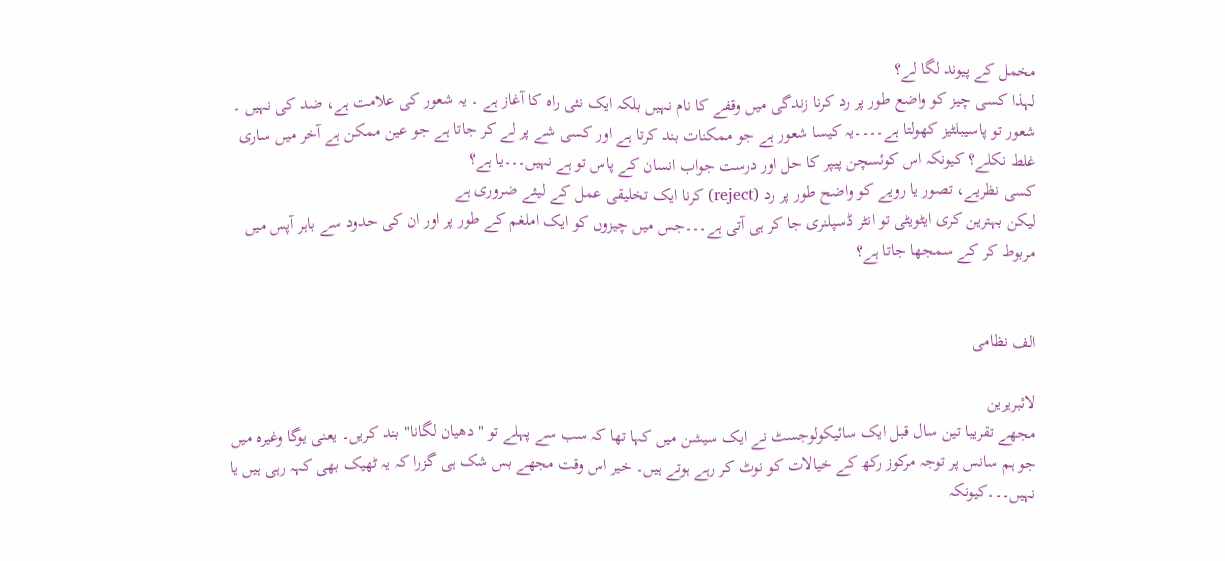مخمل کے پیوند لگا لے؟
لہذا کسی چیز کو واضع طور پر رد کرنا زندگی میں وقفے کا نام نہیں بلکہ ایک نئی راہ کا آغاز ہے ۔ یہ شعور کی علامت ہے، ضد کی نہیں ۔
شعور تو پاسیبلٹیز کھولتا ہے۔۔۔۔یہ کیسا شعور ہے جو ممکنات بند کرتا ہے اور کسی شے پر لے کر جاتا ہے جو عین ممکن ہے آخر میں ساری غلط نکلے؟ کیونکہ اس کوئسچن پیپر کا حل اور درست جواب انسان کے پاس تو ہے نہیں۔۔۔یا ہے؟
کسی نظریے، تصور یا رویے کو واضح طور پر رد (reject) کرنا ایک تخلیقی عمل کے لیئے ضروری ہے
لیکن بہترین کری ایٹویٹی تو انٹر ڈسپلنری جا کر ہی آتی ہے۔۔۔جس میں چیزوں کو ایک املغم کے طور پر اور ان کی حدود سے باہر آپس میں مربوط کر کے سمجھا جاتا ہے؟


الف نظامی

لائبریرین
مجھے تقریبا تین سال قبل ایک سائیکولوجسٹ نے ایک سیشن میں کہا تھا کہ سب سے پہلے تو "دھیان لگانا" بند کریں۔ یعنی یوگا وغیرہ میں جو ہم سانس پر توجہ مرکوز رکھ کے خیالات کو نوٹ کر رہے ہوتے ہیں۔ خیر اس وقت مجھے بس شک ہی گزرا کہ یہ ٹھیک بھی کہہ رہی ہیں یا نہیں۔۔۔کیونکہ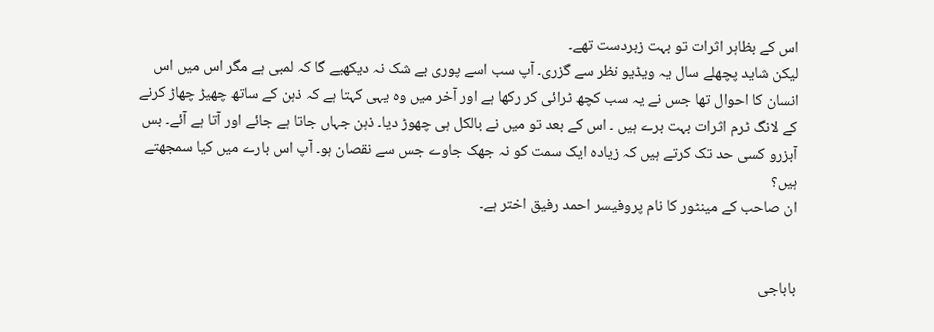اس کے بظاہر اثرات تو بہت زبردست تھے۔
لیکن شاید پچھلے سال یہ ویڈیو نظر سے گزری۔ آپ سب اسے پوری بے شک نہ دیکھیے گا کہ لمبی ہے مگر اس میں اس انسان کا احوال تھا جس نے یہ سب کچھ ٹرائی کر رکھا ہے اور آخر میں وہ یہی کہتا ہے کہ ذہن کے ساتھ چھیڑ چھاڑ کرنے کے لانگ ٹرم اثرات بہت برے ہیں ۔ اس کے بعد تو میں نے بالکل ہی چھوڑ دیا۔ ذہن جہاں جاتا ہے جائے اور آتا ہے آئے۔ بس آبزرو کسی حد تک کرتے ہیں کہ زیادہ ایک سمت کو نہ جھک جاوے جس سے نقصان ہو۔ آپ اس بارے میں کیا سمجھتے ہیں؟
ان صاحب کے مینٹور کا نام پروفیسر احمد رفیق اختر ہے۔


باباجی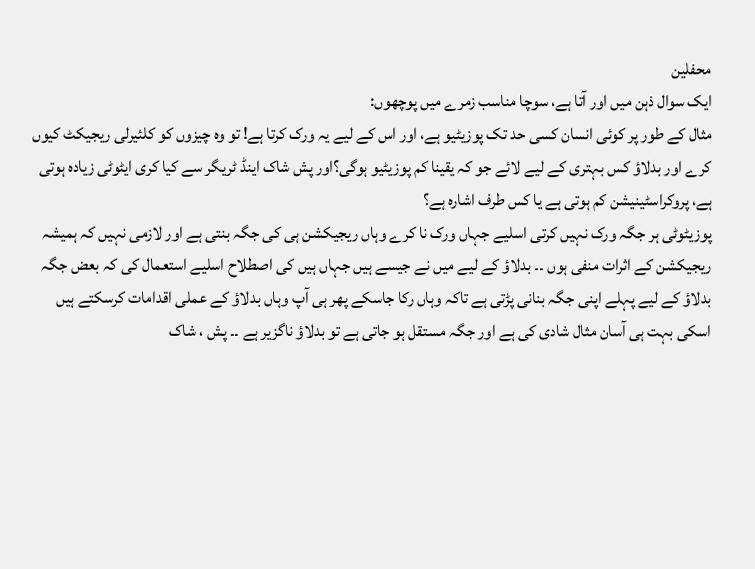محفلین
ایک سوال ذہن میں اور آتا ہے، سوچا مناسب زمرے میں پوچھوں:
مثال کے طور پر کوئی انسان کسی حد تک پوزیٹیو ہے، اور اس کے لیے یہ ورک کرتا ہے! تو وہ چیزوں کو کلئیرلی ریجیکٹ کیوں کرے اور بدلاؤ کس بہتری کے لیے لائے جو کہ یقینا کم پوزیٹیو ہوگی؟اور پش شاک اینڈ ٹریگر سے کیا کری ایٹوٹی زیادہ ہوتی ہے، پروکراسٹینیشن کم ہوتی ہے یا کس طرف اشارہ ہے؟
پوزیٹوٹی ہر جگہ ورک نہیں کرتی اسلیے جہاں ورک نا کرے وہاں ریجیکشن ہی کی جگہ بنتی ہے اور لازمی نہیں کہ ہمیشہ ریجیکشن کے اثرات منفی ہوں ۔۔ بدلاؤ کے لیے میں نے جیسے ہیں جہاں ہیں کی اصطلاح اسلیے استعمال کی کہ بعض جگہ بدلاؤ کے لیے پہلے اپنی جگہ بنانی پڑتی ہے تاکہ وہاں رکا جاسکے پھر ہی آپ وہاں بدلاؤ کے عملی اقدامات کرسکتے ہیں اسکی بہت ہی آسان مثال شادی کی ہے اور جگہ مستقل ہو جاتی ہے تو بدلاؤ ناگزیر ہے ۔۔ پش ، شاک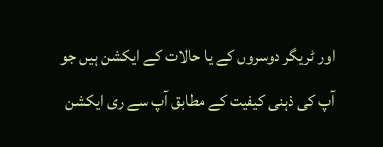اور ٹریگر دوسروں کے یا حالات کے ایکشن ہیں جو آپ کی ذہنی کیفیت کے مطابق آپ سے ری ایکشن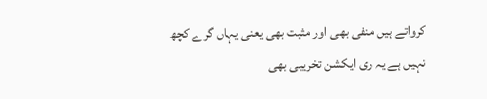کرواتے ہیں منفی بھی اور مثبت بھی یعنی یہاں گرے کچھ نہیں ہے یہ ری ایکشن تخریبی بھی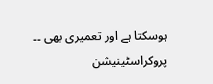ہوسکتا ہے اور تعمیری بھی ۔۔ پروکراسٹینیشن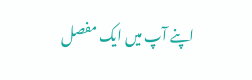اپنے آپ میں ایک مفصل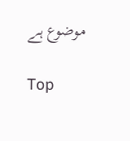موضوع ہے

Top